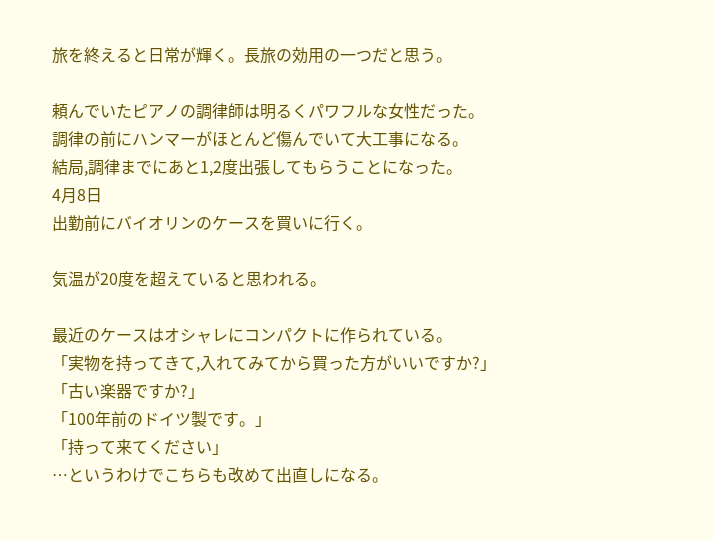旅を終えると日常が輝く。長旅の効用の一つだと思う。

頼んでいたピアノの調律師は明るくパワフルな女性だった。
調律の前にハンマーがほとんど傷んでいて大工事になる。
結局,調律までにあと1,2度出張してもらうことになった。
4月8日
出勤前にバイオリンのケースを買いに行く。

気温が20度を超えていると思われる。

最近のケースはオシャレにコンパクトに作られている。
「実物を持ってきて,入れてみてから買った方がいいですか?」
「古い楽器ですか?」
「100年前のドイツ製です。」
「持って来てください」
…というわけでこちらも改めて出直しになる。